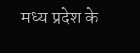मध्य प्रदेश के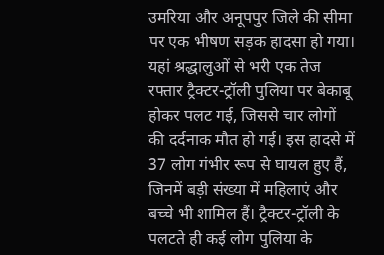उमरिया और अनूपपुर जिले की सीमा पर एक भीषण सड़क हादसा हो गया। यहां श्रद्धालुओं से भरी एक तेज रफ्तार ट्रैक्टर-ट्रॉली पुलिया पर बेकाबू होकर पलट गई, जिससे चार लोगों की दर्दनाक मौत हो गई। इस हादसे में 37 लोग गंभीर रूप से घायल हुए हैं, जिनमें बड़ी संख्या में महिलाएं और बच्चे भी शामिल हैं। ट्रैक्टर-ट्रॉली के पलटते ही कई लोग पुलिया के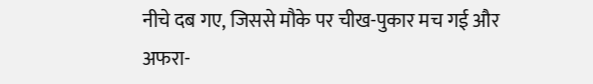नीचे दब गए, जिससे मौके पर चीख-पुकार मच गई और अफरा-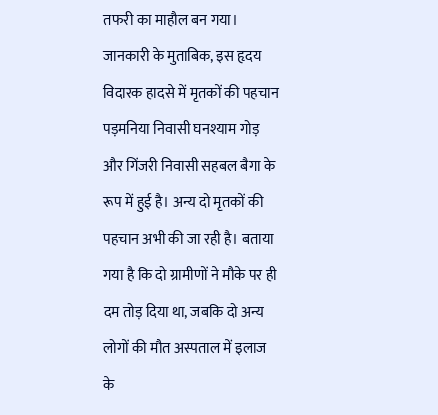तफरी का माहौल बन गया।
जानकारी के मुताबिक, इस हृदय विदारक हादसे में मृतकों की पहचान पड़मनिया निवासी घनश्याम गोड़ और गिंजरी निवासी सहबल बैगा के रूप में हुई है। अन्य दो मृतकों की पहचान अभी की जा रही है। बताया गया है कि दो ग्रामीणों ने मौके पर ही दम तोड़ दिया था, जबकि दो अन्य लोगों की मौत अस्पताल में इलाज के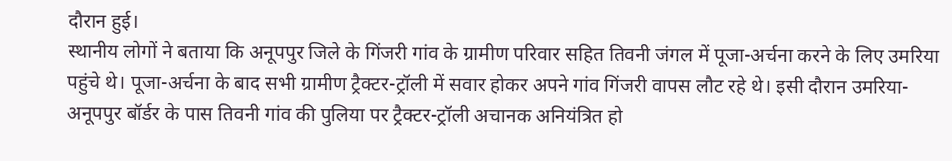दौरान हुई।
स्थानीय लोगों ने बताया कि अनूपपुर जिले के गिंजरी गांव के ग्रामीण परिवार सहित तिवनी जंगल में पूजा-अर्चना करने के लिए उमरिया पहुंचे थे। पूजा-अर्चना के बाद सभी ग्रामीण ट्रैक्टर-ट्रॉली में सवार होकर अपने गांव गिंजरी वापस लौट रहे थे। इसी दौरान उमरिया-अनूपपुर बॉर्डर के पास तिवनी गांव की पुलिया पर ट्रैक्टर-ट्रॉली अचानक अनियंत्रित हो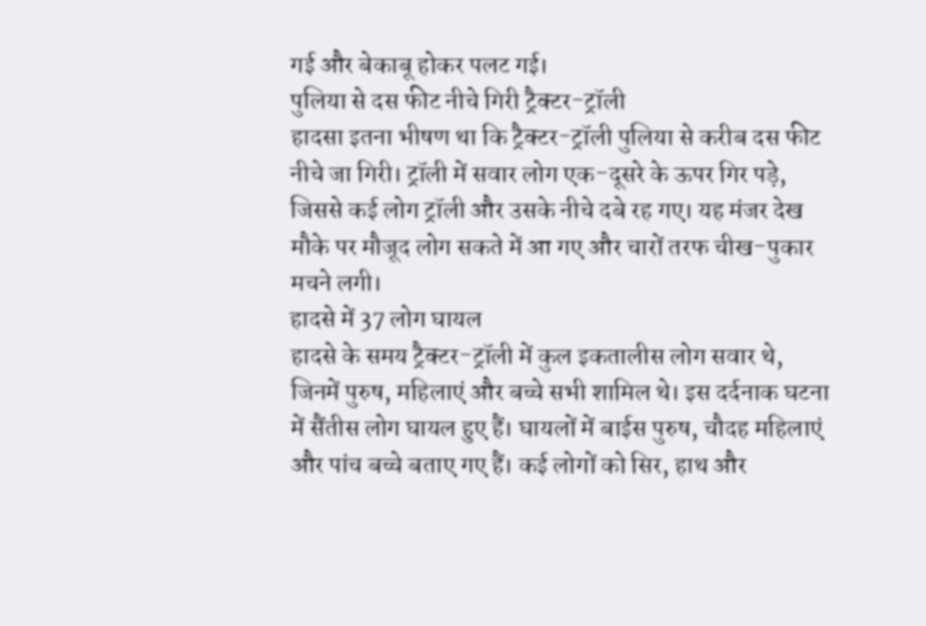गई और बेकाबू होकर पलट गई।
पुलिया से दस फीट नीचे गिरी ट्रैक्टर-ट्रॉली
हादसा इतना भीषण था कि ट्रैक्टर-ट्रॉली पुलिया से करीब दस फीट नीचे जा गिरी। ट्रॉली में सवार लोग एक-दूसरे के ऊपर गिर पड़े, जिससे कई लोग ट्रॉली और उसके नीचे दबे रह गए। यह मंजर देख मौके पर मौजूद लोग सकते में आ गए और चारों तरफ चीख-पुकार मचने लगी।
हादसे में 37 लोग घायल
हादसे के समय ट्रैक्टर-ट्रॉली में कुल इकतालीस लोग सवार थे, जिनमें पुरुष, महिलाएं और बच्चे सभी शामिल थे। इस दर्दनाक घटना में सैंतीस लोग घायल हुए हैं। घायलों में बाईस पुरुष, चौदह महिलाएं और पांच बच्चे बताए गए हैं। कई लोगों को सिर, हाथ और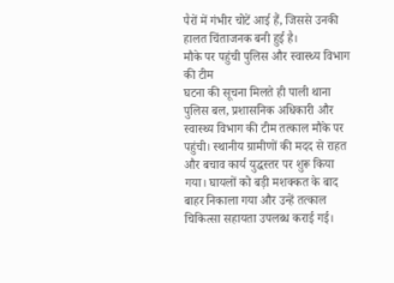पैरों में गंभीर चोटें आई हैं, जिससे उनकी हालत चिंताजनक बनी हुई है।
मौके पर पहुंची पुलिस और स्वास्थ्य विभाग की टीम
घटना की सूचना मिलते ही पाली थाना पुलिस बल, प्रशासनिक अधिकारी और स्वास्थ्य विभाग की टीम तत्काल मौके पर पहुंची। स्थानीय ग्रामीणों की मदद से राहत और बचाव कार्य युद्धस्तर पर शुरू किया गया। घायलों को बड़ी मशक्कत के बाद बाहर निकाला गया और उन्हें तत्काल चिकित्सा सहायता उपलब्ध कराई गई।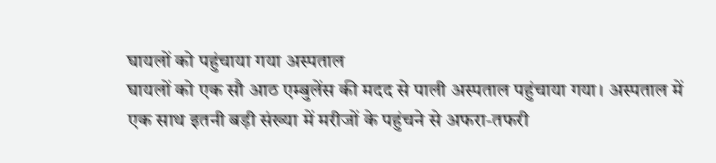घायलों को पहुंचाया गया अस्पताल
घायलों को एक सौ आठ एम्बुलेंस की मदद से पाली अस्पताल पहुंचाया गया। अस्पताल में एक साथ इतनी बड़ी संख्या में मरीजों के पहुंचने से अफरा-तफरी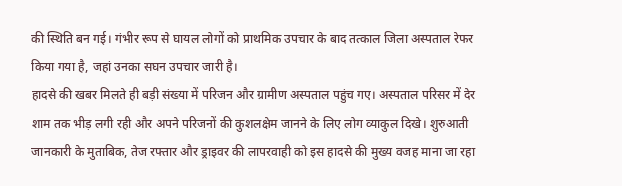की स्थिति बन गई। गंभीर रूप से घायल लोगों को प्राथमिक उपचार के बाद तत्काल जिला अस्पताल रेफर किया गया है, जहां उनका सघन उपचार जारी है।
हादसे की खबर मिलते ही बड़ी संख्या में परिजन और ग्रामीण अस्पताल पहुंच गए। अस्पताल परिसर में देर शाम तक भीड़ लगी रही और अपने परिजनों की कुशलक्षेम जानने के लिए लोग व्याकुल दिखे। शुरुआती जानकारी के मुताबिक, तेज रफ्तार और ड्राइवर की लापरवाही को इस हादसे की मुख्य वजह माना जा रहा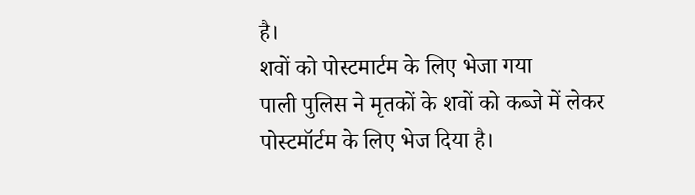है।
शवों को पोस्टमार्टम के लिए भेजा गया
पाली पुलिस ने मृतकों के शवों को कब्जे में लेकर पोस्टमॉर्टम के लिए भेज दिया है।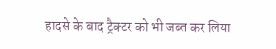हादसे के बाद ट्रैक्टर को भी जब्त कर लिया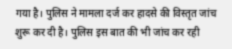गया है। पुलिस ने मामला दर्ज कर हादसे की विस्तृत जांच शुरू कर दी है। पुलिस इस बात की भी जांच कर रही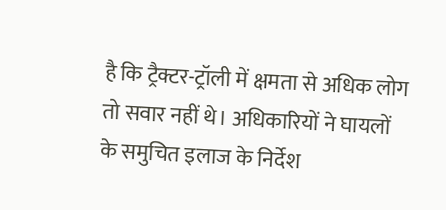है कि ट्रैक्टर-ट्रॉली में क्षमता से अधिक लोग तो सवार नहीं थे। अधिकारियों ने घायलों के समुचित इलाज के निर्देश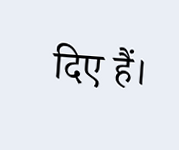दिए हैं।